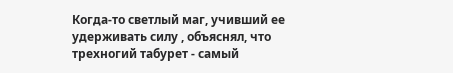Когда-то светлый маг, учивший ее удерживать силу , объяснял, что трехногий табурет - самый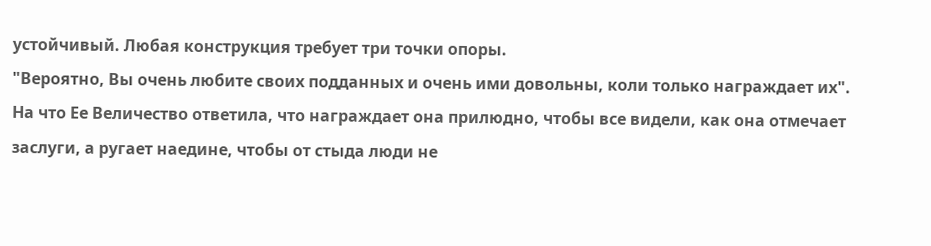устойчивый. Любая конструкция требует три точки опоры.
"Вероятно, Вы очень любите своих подданных и очень ими довольны, коли только награждает их". На что Ее Величество ответила, что награждает она прилюдно, чтобы все видели, как она отмечает заслуги, а ругает наедине, чтобы от стыда люди не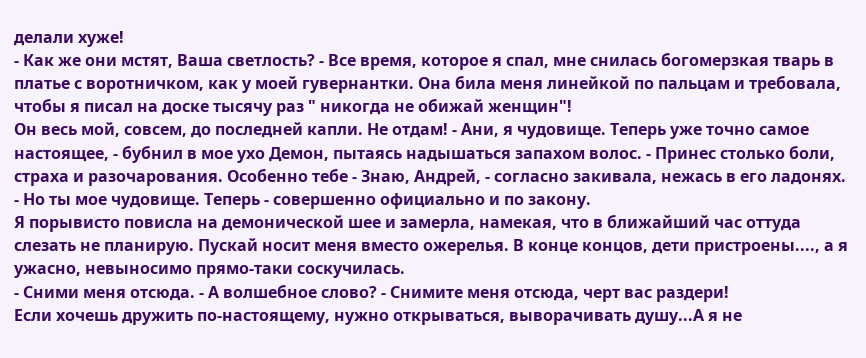делали хуже!
- Как же они мстят, Ваша светлость? - Все время, которое я спал, мне снилась богомерзкая тварь в платье с воротничком, как у моей гувернантки. Она била меня линейкой по пальцам и требовала, чтобы я писал на доске тысячу раз " никогда не обижай женщин"!
Он весь мой, совсем, до последней капли. Не отдам! - Ани, я чудовище. Теперь уже точно самое настоящее, - бубнил в мое ухо Демон, пытаясь надышаться запахом волос. - Принес столько боли, страха и разочарования. Особенно тебе - Знаю, Андрей, - согласно закивала, нежась в его ладонях. - Но ты мое чудовище. Теперь - совершенно официально и по закону.
Я порывисто повисла на демонической шее и замерла, намекая, что в ближайший час оттуда слезать не планирую. Пускай носит меня вместо ожерелья. В конце концов, дети пристроены...., а я ужасно, невыносимо прямо-таки соскучилась.
- Сними меня отсюда. - А волшебное слово? - Снимите меня отсюда, черт вас раздери!
Если хочешь дружить по-настоящему, нужно открываться, выворачивать душу...А я не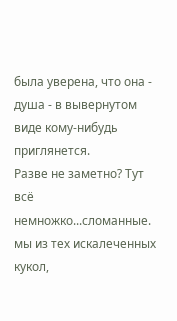была уверена, что она - душа - в вывернутом виде кому-нибудь приглянется.
Разве не заметно? Тут всё немножко...сломанные. мы из тех искалеченных кукол,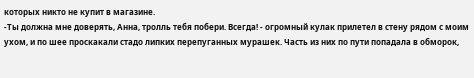которых никто не купит в магазине.
-Ты должна мне доверять, Анна, тролль тебя побери. Всегда! - огромный кулак прилетел в стену рядом с моим ухом, и по шее проскакали стадо липких перепуганных мурашек. Часть из них по пути попадала в обморок,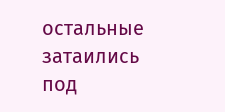остальные затаились под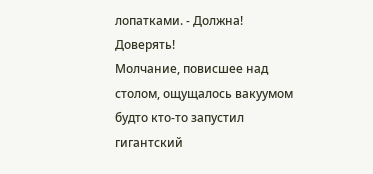лопатками. - Должна! Доверять!
Молчание, повисшее над столом, ощущалось вакуумом будто кто-то запустил гигантский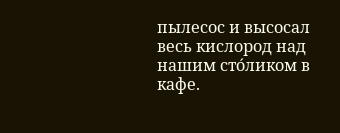пылесос и высосал весь кислород над нашим сто́ликом в кафе.